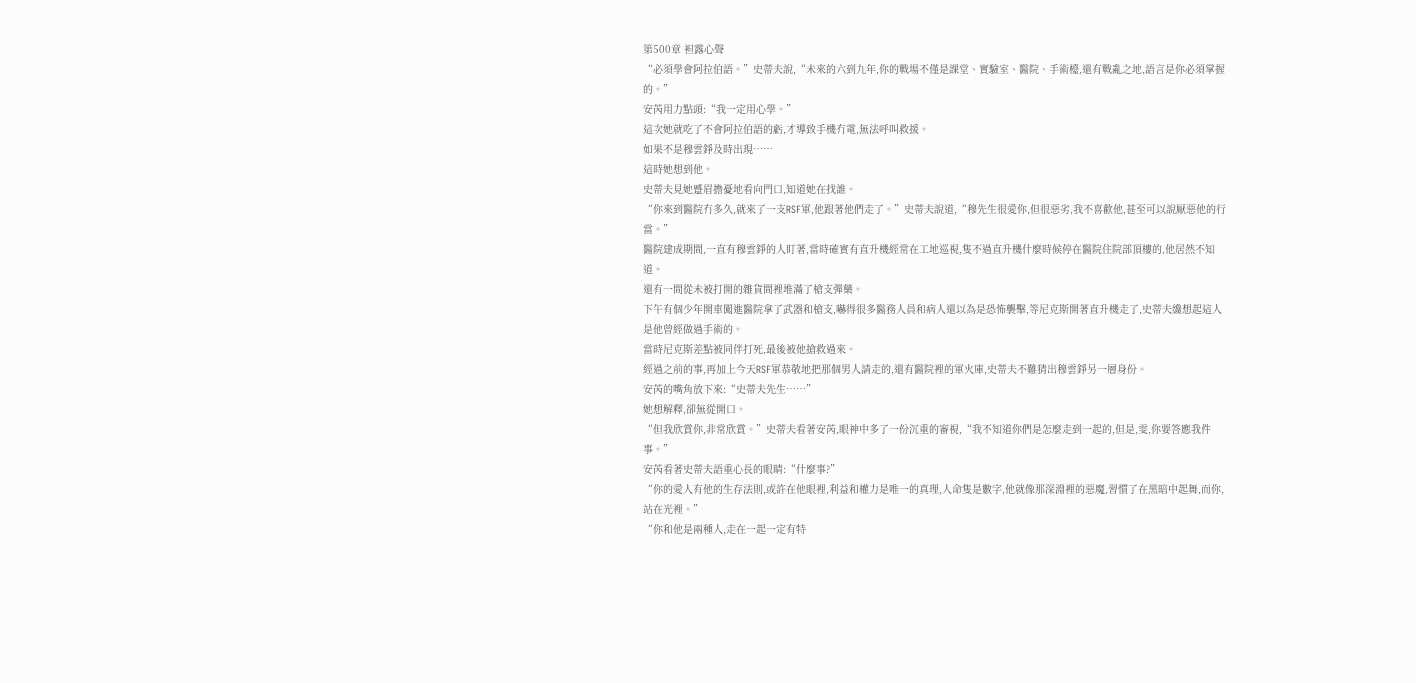第500章 袒露心聲
“必須學會阿拉伯語。”史蒂夫說,“未來的六到九年,你的戰場不僅是課堂、實驗室、醫院、手術檯,還有戰亂之地,語言是你必須掌握的。”
安芮用力點頭:“我一定用心學。”
這次她就吃了不會阿拉伯語的虧,才導致手機冇電,無法呼叫救援。
如果不是穆雲錚及時出現……
這時她想到他。
史蒂夫見她蹙眉擔憂地看向門口,知道她在找誰。
“你來到醫院冇多久,就來了一支RSF軍,他跟著他們走了。”史蒂夫說道,“穆先生很愛你,但很惡劣,我不喜歡他,甚至可以說厭惡他的行當。”
醫院建成期間,一直有穆雲錚的人盯著,當時確實有直升機經常在工地巡視,隻不過直升機什麼時候停在醫院住院部頂樓的,他居然不知道。
還有一間從未被打開的雜貨間裡堆滿了槍支彈藥。
下午有個少年開車闖進醫院拿了武器和槍支,嚇得很多醫務人員和病人還以為是恐怖襲擊,等尼克斯開著直升機走了,史蒂夫纔想起這人是他曾經做過手術的。
當時尼克斯差點被同伴打死,最後被他搶救過來。
經過之前的事,再加上今天RSF軍恭敬地把那個男人請走的,還有醫院裡的軍火庫,史蒂夫不難猜出穆雲錚另一層身份。
安芮的嘴角放下來:“史蒂夫先生……”
她想解釋,卻無從開口。
“但我欣賞你,非常欣賞。”史蒂夫看著安芮,眼神中多了一份沉重的審視,“我不知道你們是怎麼走到一起的,但是,雯,你要答應我件事。”
安芮看著史蒂夫語重心長的眼睛:“什麼事?”
“你的愛人有他的生存法則,或許在他眼裡,利益和權力是唯一的真理,人命隻是數字,他就像那深淵裡的惡魔,習慣了在黑暗中起舞,而你,站在光裡。”
“你和他是兩種人,走在一起一定有特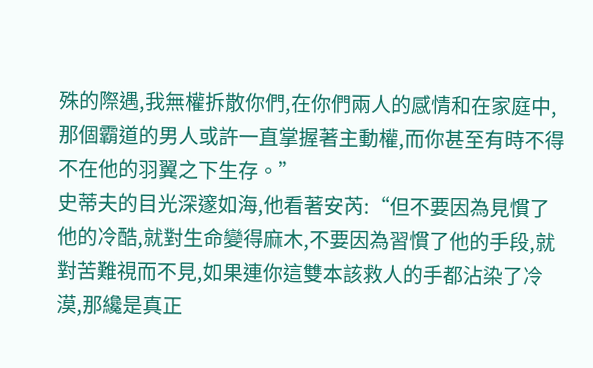殊的際遇,我無權拆散你們,在你們兩人的感情和在家庭中,那個霸道的男人或許一直掌握著主動權,而你甚至有時不得不在他的羽翼之下生存。”
史蒂夫的目光深邃如海,他看著安芮:“但不要因為見慣了他的冷酷,就對生命變得麻木,不要因為習慣了他的手段,就對苦難視而不見,如果連你這雙本該救人的手都沾染了冷漠,那纔是真正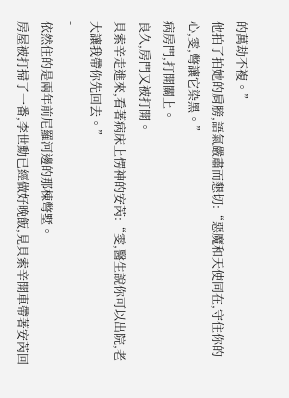的萬劫不複。”
他拍了拍她的肩膀,語氣嚴肅而懇切:“惡魔和天使同在,守住你的心,雯,彆讓它染黑。”
病房門,打開關上。
良久,房門又被打開。
貝索辛走進來,看著病床上愣神的安芮:“雯,醫生說你可以出院,老大讓我帶你先回去。”
-
依然住的是兩年前尼羅河邊的那棟彆墅。
房屋被打掃了一番,李世勳已經做好晚飯,見貝索辛開車帶著安芮回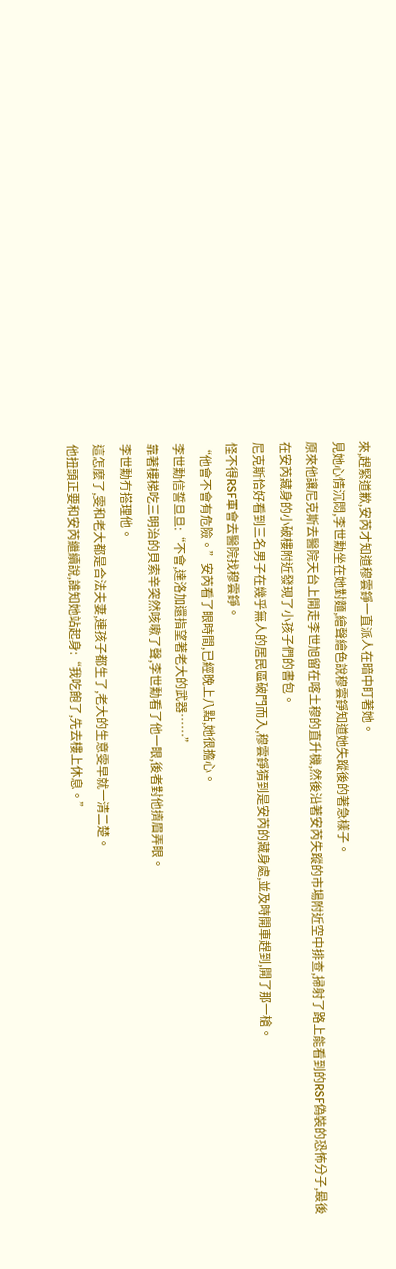來,趕緊道歉,安芮才知道穆雲錚一直派人在暗中盯著她。
見她心情沉悶,李世勳坐在她對麵,繪聲繪色說穆雲錚知道她失蹤後的著急樣子。
原來他讓尼克斯去醫院天台上開走李世旭留在喀土穆的直升機,然後沿著安芮失蹤的市場附近空中排查,掃射了路上能看到的RSF偽裝的恐怖分子,最後在安芮藏身的小破樓附近發現了小孩子們的書包。
尼克斯恰好看到三名男子在幾乎無人的居民區破門而入,穆雲錚猜到是安芮的藏身處,並及時開車趕到,開了那一槍。
怪不得RSF軍會去醫院找穆雲錚。
“他會不會有危險。”安芮看了眼時間,已經晚上八點,她很擔心。
李世勳信誓旦旦:“不會,達洛加還指望著老大的武器……”
靠著樓梯吃三明治的貝索辛突然咳嗽了聲,李世勳看了他一眼,後者對他擠眉弄眼。
李世勳冇搭理他。
這怎麼了,雯和老大都是合法夫妻,連孩子都生了,老大的生意雯早就一清二楚。
他扭頭正要和安芮繼續說,誰知她站起身:“我吃飽了,先去樓上休息。”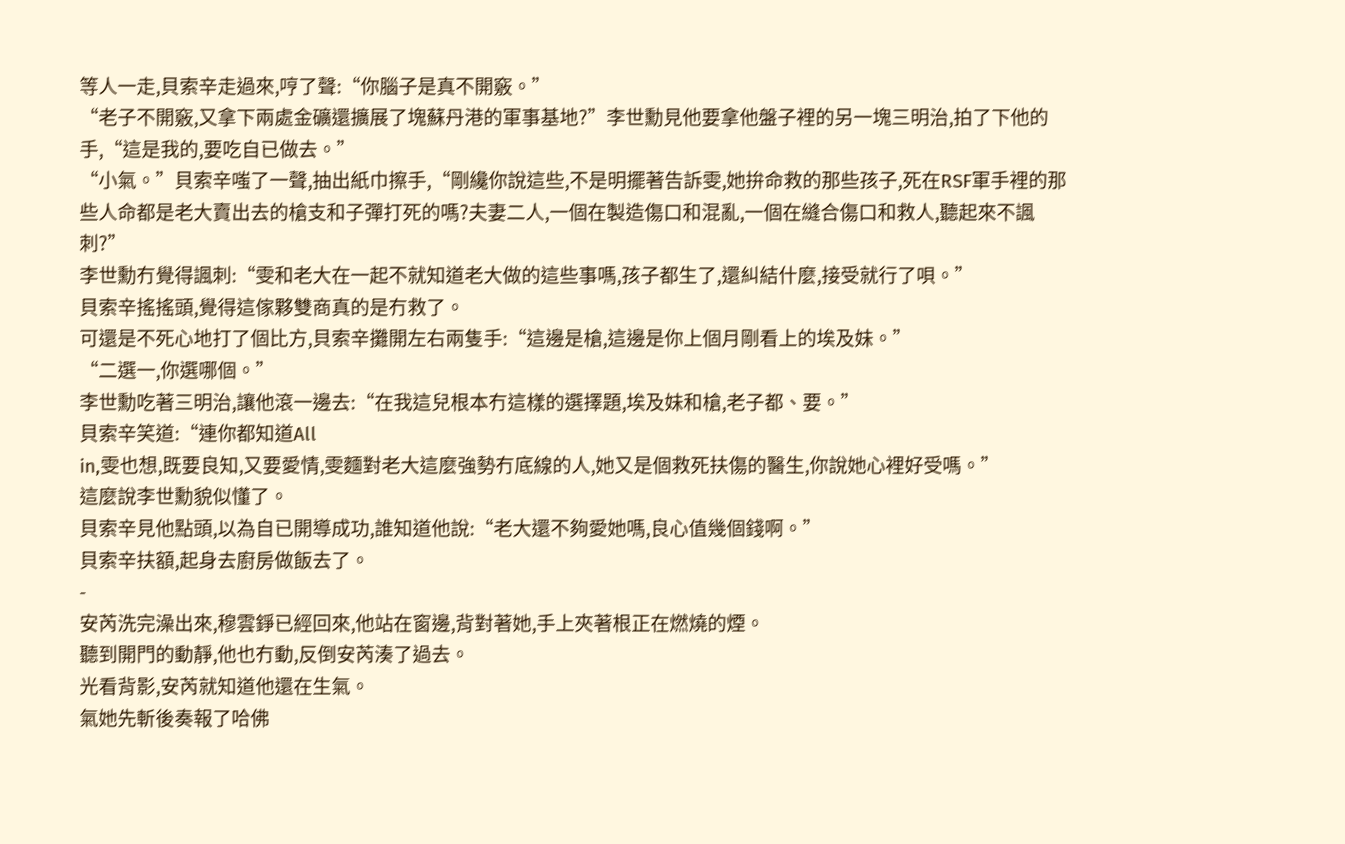等人一走,貝索辛走過來,哼了聲:“你腦子是真不開竅。”
“老子不開竅,又拿下兩處金礦還擴展了塊蘇丹港的軍事基地?”李世勳見他要拿他盤子裡的另一塊三明治,拍了下他的手,“這是我的,要吃自已做去。”
“小氣。”貝索辛嗤了一聲,抽出紙巾擦手,“剛纔你說這些,不是明擺著告訴雯,她拚命救的那些孩子,死在RSF軍手裡的那些人命都是老大賣出去的槍支和子彈打死的嗎?夫妻二人,一個在製造傷口和混亂,一個在縫合傷口和救人,聽起來不諷刺?”
李世勳冇覺得諷刺:“雯和老大在一起不就知道老大做的這些事嗎,孩子都生了,還糾結什麼,接受就行了唄。”
貝索辛搖搖頭,覺得這傢夥雙商真的是冇救了。
可還是不死心地打了個比方,貝索辛攤開左右兩隻手:“這邊是槍,這邊是你上個月剛看上的埃及妹。”
“二選一,你選哪個。”
李世勳吃著三明治,讓他滾一邊去:“在我這兒根本冇這樣的選擇題,埃及妹和槍,老子都、要。”
貝索辛笑道:“連你都知道All
in,雯也想,既要良知,又要愛情,雯麵對老大這麼強勢冇底線的人,她又是個救死扶傷的醫生,你說她心裡好受嗎。”
這麼說李世勳貌似懂了。
貝索辛見他點頭,以為自已開導成功,誰知道他說:“老大還不夠愛她嗎,良心值幾個錢啊。”
貝索辛扶額,起身去廚房做飯去了。
-
安芮洗完澡出來,穆雲錚已經回來,他站在窗邊,背對著她,手上夾著根正在燃燒的煙。
聽到開門的動靜,他也冇動,反倒安芮湊了過去。
光看背影,安芮就知道他還在生氣。
氣她先斬後奏報了哈佛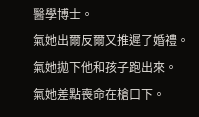醫學博士。
氣她出爾反爾又推遲了婚禮。
氣她拋下他和孩子跑出來。
氣她差點喪命在槍口下。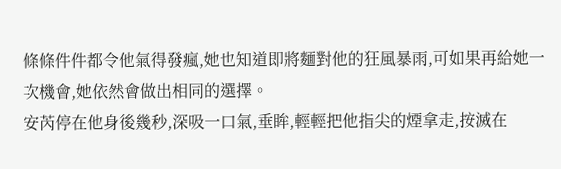條條件件都令他氣得發瘋,她也知道即將麵對他的狂風暴雨,可如果再給她一次機會,她依然會做出相同的選擇。
安芮停在他身後幾秒,深吸一口氣,垂眸,輕輕把他指尖的煙拿走,按滅在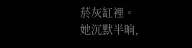菸灰缸裡。
她沉默半晌,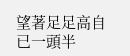望著足足高自已一頭半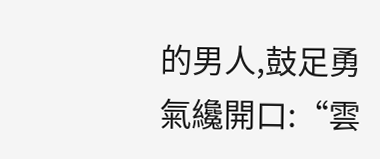的男人,鼓足勇氣纔開口:“雲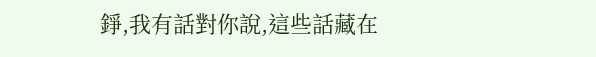錚,我有話對你說,這些話藏在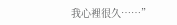我心裡很久……”